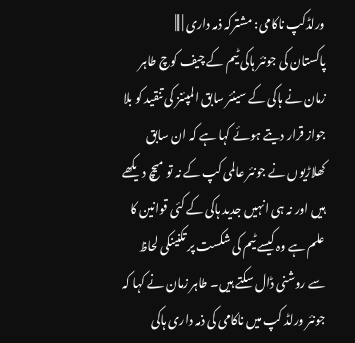ورلڈکپ ناکامی: مشترکہ ذمہ داری | |||
پاکستان کی جونئر ہاکی ٹیم کے چیف کوچ طاہر زمان نے ہاکی کے سینئر سابق المپئنز کی تنقید کو بلا جواز قرار دیتے ہوئے کہا ہے کہ ان سابق کھلاڑیوں نے جونئر عالمی کپ کے نہ تو میچ دیکھے ہیں اور نہ ہی انہیں جدید ہاکی کے کئی قوانین کا علم ہے وہ کیسے ٹیم کی شکست پر تکنینکی لحاظ سے روشنی ڈال سکتے ہیں۔ طاہر زمان نے کہا کہ جونئر ورلڈ کپ میں ناکامی کی ذمہ داری ہاکی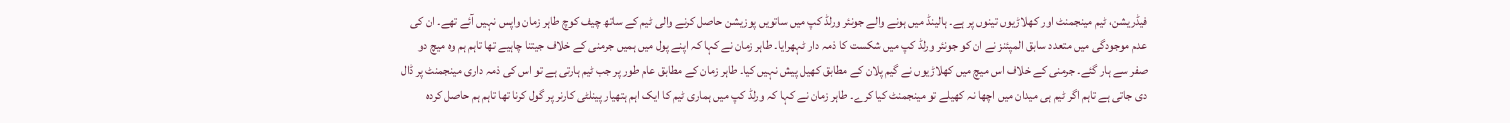فیڈریشن، ٹیم مینجمنٹ اور کھلاڑیوں تینوں پر ہے۔ ہالینڈ میں ہونے والے جونئر ورلڈ کپ میں ساتویں پوزیشن حاصل کرنے والی ٹیم کے ساتھ چیف کوچ طاہر زمان واپس نہیں آئے تھے۔ ان کی عدم موجودگی میں متعدد سابق المپئنز نے ان کو جونئر ورلڈ کپ میں شکست کا ذمہ دار ٹہھرایا۔ طاہر زمان نے کہا کہ اپنے پول میں ہمیں جرمنی کے خلاف جیتنا چاہیے تھا تاہم ہم وہ میچ دو صفر سے ہار گئے۔ جرمنی کے خلاف اس میچ میں کھلاڑیوں نے گیم پلان کے مطابق کھیل پیش نہیں کیا۔ طاہر زمان کے مطابق عام طور پر جب ٹیم ہارتی ہے تو اس کی ذمہ داری مینجمنٹ پر ڈال دی جاتی ہے تاہم اگر ٹیم ہی میدان میں اچھا نہ کھیلے تو مینجمنٹ کیا کرے۔ طاہر زمان نے کہا کہ ورلڈ کپ میں ہماری ٹیم کا ایک اہم ہتھیار پینلٹی کارنر پر گول کرنا تھا تاہم ہم حاصل کردہ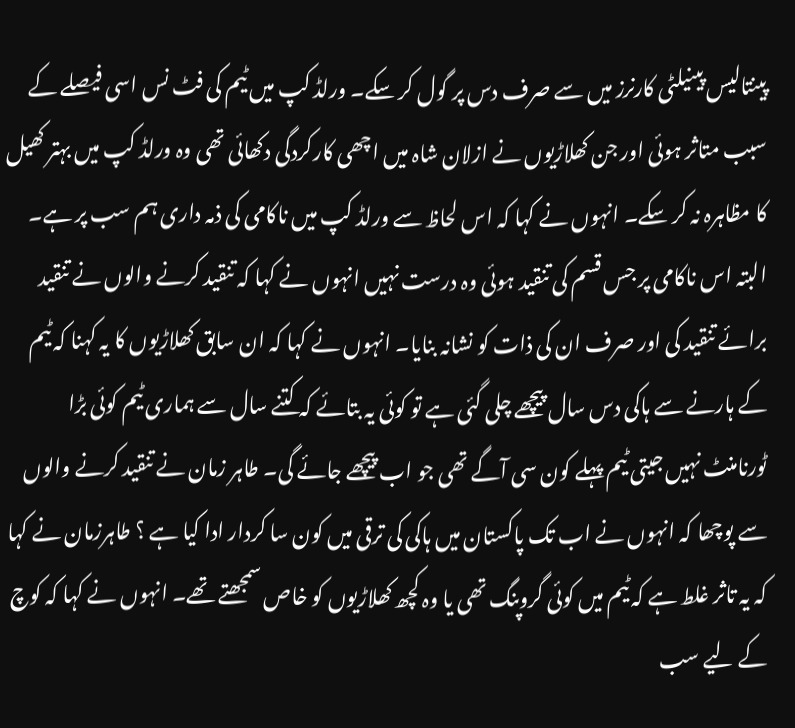پینتالیس پینیلٹی کارنرز میں سے صرف دس پر گول کر سکے۔ ورلڈ کپ میں ٹیم کی فٹ نس اسی فیصلے کے سبب متاثر ہوئی اور جن کھلاڑیوں نے ازلان شاہ میں اچھی کارکردگی دکھائی تھی وہ ورلڈ کپ میں بہتر کھیل کا مظاہرہ نہ کر سکے۔ انہوں نے کہا کہ اس لحاظ سے ورلڈ کپ میں ناکامی کی ذمہ داری ہم سب پر ہے۔ البتہ اس ناکامی پر جس قسم کی تنقید ہوئی وہ درست نہیں انہوں نے کہا کہ تنقید کرنے والوں نے تنقید برائے تنقید کی اور صرف ان کی ذات کو نشانہ بنایا۔ انہوں نے کہا کہ ان سابق کھلاڑیوں کا یہ کہنا کہ ٹیم کے ہارنے سے ہاکی دس سال پیچھے چلی گئی ہے تو کوئی یہ بتائے کہ کتنے سال سے ہماری ٹیم کوئی بڑا ٹورنامنٹ نہیں جیتی ٹیم پہلے کون سی آگے تھی جو اب پیچھے جائے گی۔ طاہر زمان نے تنقید کرنے والوں سے پوچھا کہ انہوں نے اب تک پاکستان میں ہاکی کی ترقی میں کون سا کردار ادا کیا ہے ؟ طاہرزمان نے کہا کہ یہ تاثر غلط ہے کہ ٹیم میں کوئی گروپنگ تھی یا وہ کچھ کھلاڑیوں کو خاص سمجھتے تھے۔ انہوں نے کہا کہ کوچ کے لیے سب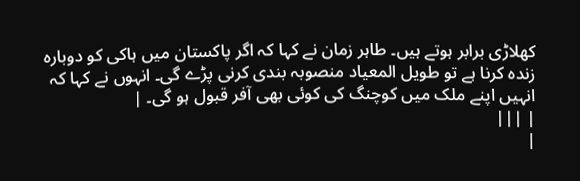کھلاڑی برابر ہوتے ہیں۔ طاہر زمان نے کہا کہ اگر پاکستان میں ہاکی کو دوبارہ زندہ کرنا ہے تو طویل المعیاد منصوبہ بندی کرنی پڑے گی۔ انہوں نے کہا کہ انہیں اپنے ملک میں کوچنگ کی کوئی بھی آفر قبول ہو گی۔ |
| |||
|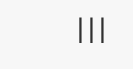|||